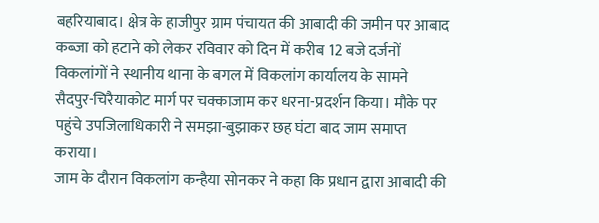बहरियाबाद। क्षेत्र के हाजीपुर ग्राम पंचायत की आबादी की जमीन पर आबाद कब्जा को हटाने को लेकर रविवार को दिन में करीब 12 बजे दर्जनों विकलांगों ने स्थानीय थाना के बगल में विकलांग कार्यालय के सामने सैदपुर-चिरैयाकोट मार्ग पर चक्काजाम कर धरना-प्रदर्शन किया। मौके पर पहुंचे उपजिलाधिकारी ने समझा-बुझाकर छह घंटा बाद जाम समाप्त कराया।
जाम के दौरान विकलांग कन्हैया सोनकर ने कहा कि प्रधान द्वारा आबादी की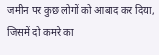जमीन पर कुछ लोगों को आबाद कर दिया, जिसमें दो कमरे का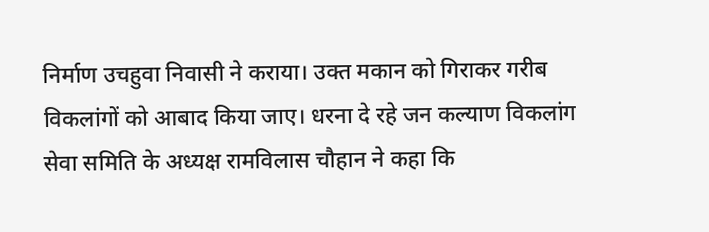निर्माण उचहुवा निवासी ने कराया। उक्त मकान को गिराकर गरीब विकलांगों को आबाद किया जाए। धरना दे रहे जन कल्याण विकलांग सेवा समिति के अध्यक्ष रामविलास चौहान ने कहा कि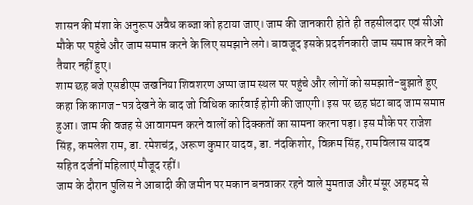शासन की मंशा के अनुरूप अवैध कब्जा को हटाया जाए। जाम की जानकारी होते ही तहसीलदार एवं सीओ मौके पर पहुंचे और जाम समाप्त करने के लिए समझाने लगे। बावजूद इसके प्रदर्शनकारी जाम समाप्त करने को तैयार नहीं हुए।
शाम छह बजे एसडीएम जखनिया शिवशरण अप्पा जाम स्थल पर पहुंचे और लोगों को समझाते-बुझाते हुए कहा कि कागज-पत्र देखने के बाद जो विधिक कार्रवाई होगी की जाएगी। इस पर छह घंटा बाद जाम समाप्त हुआ। जाम की वजह से आवागमन करने वालों को दिक्कतों का सामना करना पड़ा। इस मौके पर राजेश सिंह, कमलेश राम, डा. रमेशचंद्र, अरूण कुमार यादव, डा. नंदकिशोर, विक्रम सिंह, रामविलास यादव सहित दर्जनों महिलाएं मौजूद रहीं।
जाम के दौरान पुलिस ने आबादी की जमीन पर मकान बनवाकर रहने वाले मुमताज और मंसूर अहमद से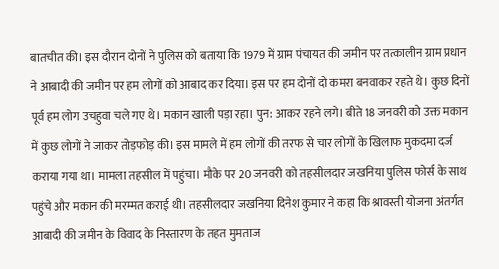बातचीत की। इस दौरान दोनों ने पुलिस को बताया कि 1979 में ग्राम पंचायत की जमीन पर तत्कालीन ग्राम प्रधान ने आबादी की जमीन पर हम लोगों को आबाद कर दिया। इस पर हम दोनों दो कमरा बनवाकर रहते थे। कुछ दिनों पूर्व हम लोग उचहुवा चले गए थे। मकान खाली पड़ा रहा। पुन: आकर रहने लगे। बीते 18 जनवरी को उक्त मकान में कुछ लोगों ने जाकर तोड़फोड़ की। इस मामले में हम लोगों की तरफ से चार लोगों के खिलाफ मुकदमा दर्ज कराया गया था। मामला तहसील में पहुंचा। मौके पर 20 जनवरी को तहसीलदार जखनिया पुलिस फोर्स के साथ पहुंचे और मकान की मरम्मत कराई थी। तहसीलदार जखनिया दिनेश कुमार ने कहा कि श्रावस्ती योजना अंतर्गत आबादी की जमीन के विवाद के निस्तारण के तहत मुमताज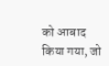को आबाद किया गया, जो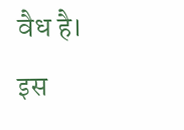वैध है। इस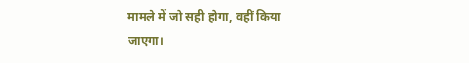मामले में जो सही होगा, वहीं किया जाएगा।